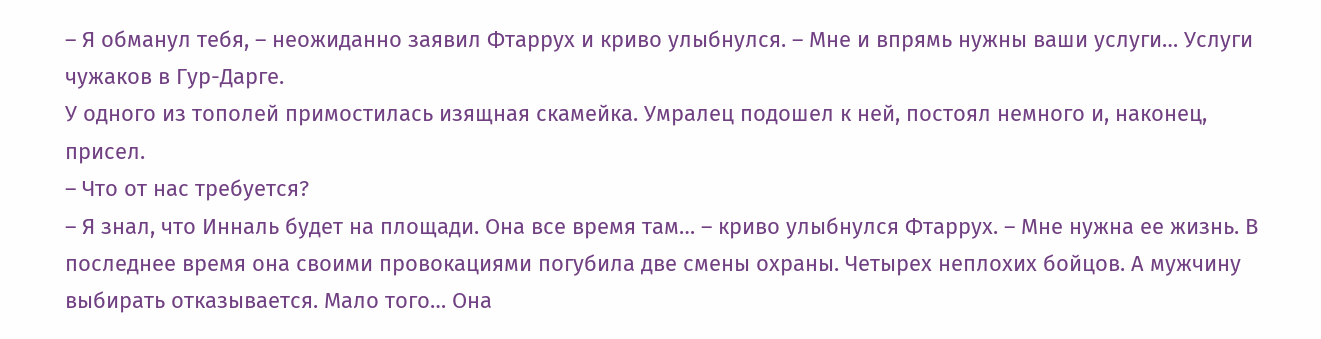– Я обманул тебя, – неожиданно заявил Фтаррух и криво улыбнулся. – Мне и впрямь нужны ваши услуги… Услуги чужаков в Гур-Дарге.
У одного из тополей примостилась изящная скамейка. Умралец подошел к ней, постоял немного и, наконец, присел.
– Что от нас требуется?
– Я знал, что Инналь будет на площади. Она все время там… – криво улыбнулся Фтаррух. – Мне нужна ее жизнь. В последнее время она своими провокациями погубила две смены охраны. Четырех неплохих бойцов. А мужчину выбирать отказывается. Мало того… Она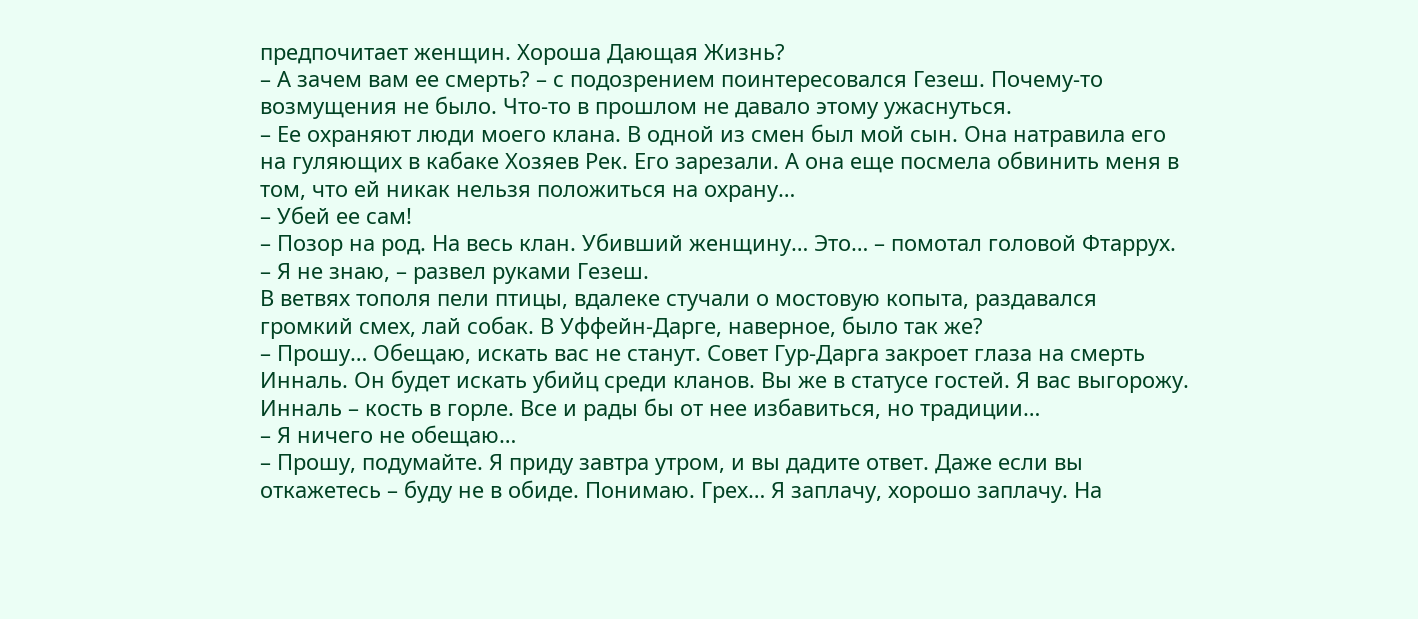предпочитает женщин. Хороша Дающая Жизнь?
– А зачем вам ее смерть? – с подозрением поинтересовался Гезеш. Почему-то возмущения не было. Что-то в прошлом не давало этому ужаснуться.
– Ее охраняют люди моего клана. В одной из смен был мой сын. Она натравила его на гуляющих в кабаке Хозяев Рек. Его зарезали. А она еще посмела обвинить меня в том, что ей никак нельзя положиться на охрану…
– Убей ее сам!
– Позор на род. На весь клан. Убивший женщину… Это… – помотал головой Фтаррух.
– Я не знаю, – развел руками Гезеш.
В ветвях тополя пели птицы, вдалеке стучали о мостовую копыта, раздавался громкий смех, лай собак. В Уффейн-Дарге, наверное, было так же?
– Прошу… Обещаю, искать вас не станут. Совет Гур-Дарга закроет глаза на смерть Инналь. Он будет искать убийц среди кланов. Вы же в статусе гостей. Я вас выгорожу. Инналь – кость в горле. Все и рады бы от нее избавиться, но традиции…
– Я ничего не обещаю…
– Прошу, подумайте. Я приду завтра утром, и вы дадите ответ. Даже если вы откажетесь – буду не в обиде. Понимаю. Грех… Я заплачу, хорошо заплачу. На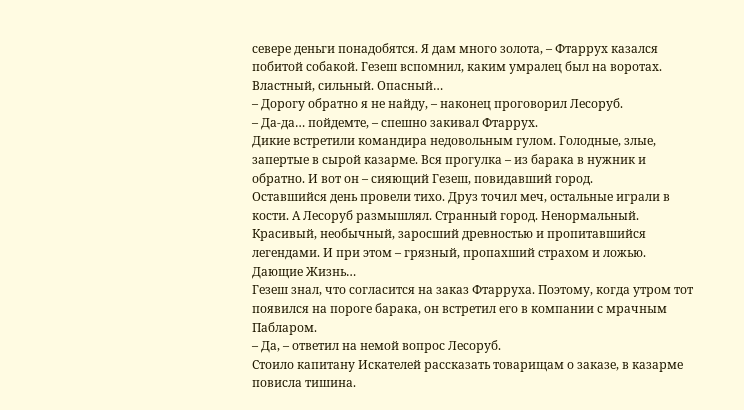севере деньги понадобятся. Я дам много золота, – Фтаррух казался побитой собакой. Гезеш вспомнил, каким умралец был на воротах. Властный, сильный. Опасный…
– Дорогу обратно я не найду, – наконец проговорил Лесоруб.
– Да-да… пойдемте, – спешно закивал Фтаррух.
Дикие встретили командира недовольным гулом. Голодные, злые, запертые в сырой казарме. Вся прогулка – из барака в нужник и обратно. И вот он – сияющий Гезеш, повидавший город.
Оставшийся день провели тихо. Друз точил меч, остальные играли в кости. А Лесоруб размышлял. Странный город. Ненормальный. Красивый, необычный, заросший древностью и пропитавшийся легендами. И при этом – грязный, пропахший страхом и ложью.
Дающие Жизнь…
Гезеш знал, что согласится на заказ Фтарруха. Поэтому, когда утром тот появился на пороге барака, он встретил его в компании с мрачным Пабларом.
– Да, – ответил на немой вопрос Лесоруб.
Стоило капитану Искателей рассказать товарищам о заказе, в казарме повисла тишина.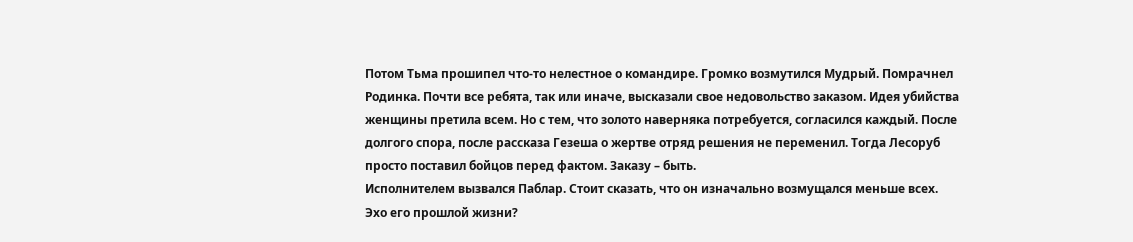Потом Тьма прошипел что-то нелестное о командире. Громко возмутился Мудрый. Помрачнел Родинка. Почти все ребята, так или иначе, высказали свое недовольство заказом. Идея убийства женщины претила всем. Но с тем, что золото наверняка потребуется, согласился каждый. После долгого спора, после рассказа Гезеша о жертве отряд решения не переменил. Тогда Лесоруб просто поставил бойцов перед фактом. Заказу – быть.
Исполнителем вызвался Паблар. Стоит сказать, что он изначально возмущался меньше всех. Эхо его прошлой жизни?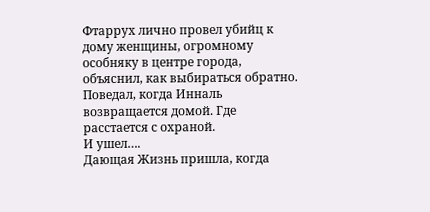Фтаррух лично провел убийц к дому женщины, огромному особняку в центре города, объяснил, как выбираться обратно. Поведал, когда Инналь возвращается домой. Где расстается с охраной.
И ушел….
Дающая Жизнь пришла, когда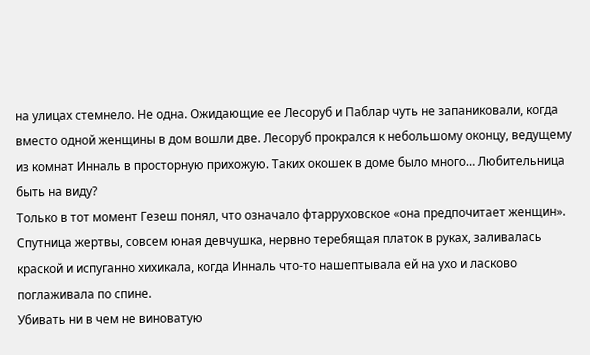на улицах стемнело. Не одна. Ожидающие ее Лесоруб и Паблар чуть не запаниковали, когда вместо одной женщины в дом вошли две. Лесоруб прокрался к небольшому оконцу, ведущему из комнат Инналь в просторную прихожую. Таких окошек в доме было много… Любительница быть на виду?
Только в тот момент Гезеш понял, что означало фтарруховское «она предпочитает женщин». Спутница жертвы, совсем юная девчушка, нервно теребящая платок в руках, заливалась краской и испуганно хихикала, когда Инналь что-то нашептывала ей на ухо и ласково поглаживала по спине.
Убивать ни в чем не виноватую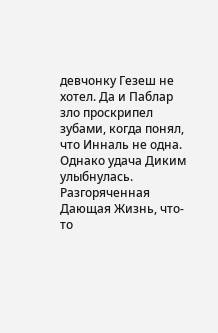девчонку Гезеш не хотел. Да и Паблар зло проскрипел зубами, когда понял, что Инналь не одна.
Однако удача Диким улыбнулась. Разгоряченная Дающая Жизнь, что-то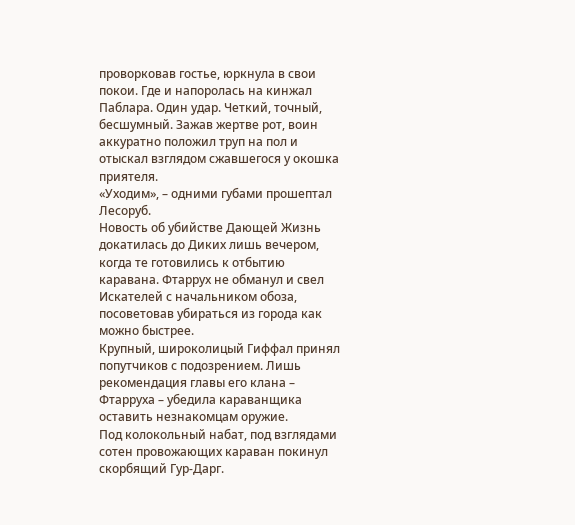проворковав гостье, юркнула в свои покои. Где и напоролась на кинжал Паблара. Один удар. Четкий, точный, бесшумный. Зажав жертве рот, воин аккуратно положил труп на пол и отыскал взглядом сжавшегося у окошка приятеля.
«Уходим», – одними губами прошептал Лесоруб.
Новость об убийстве Дающей Жизнь докатилась до Диких лишь вечером, когда те готовились к отбытию каравана. Фтаррух не обманул и свел Искателей с начальником обоза, посоветовав убираться из города как можно быстрее.
Крупный, широколицый Гиффал принял попутчиков с подозрением. Лишь рекомендация главы его клана – Фтарруха – убедила караванщика оставить незнакомцам оружие.
Под колокольный набат, под взглядами сотен провожающих караван покинул скорбящий Гур-Дарг.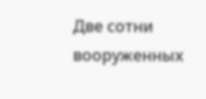Две сотни вооруженных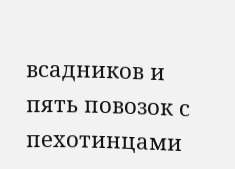всадников и пять повозок с пехотинцами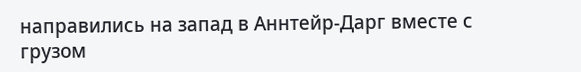направились на запад в Аннтейр-Дарг вместе с грузом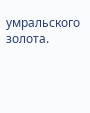умральского золота.